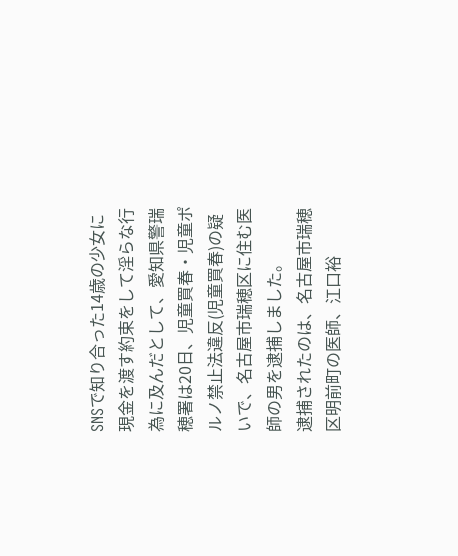SNSで知り合った14歳の少女に現金を渡す約束をして淫らな行為に及んだとして、愛知県警瑞穂署は20日、児童買春・児童ポルノ禁止法違反(児童買春)の疑いで、名古屋市瑞穂区に住む医師の男を逮捕しました。
逮捕されたのは、名古屋市瑞穂区明前町の医師、江口裕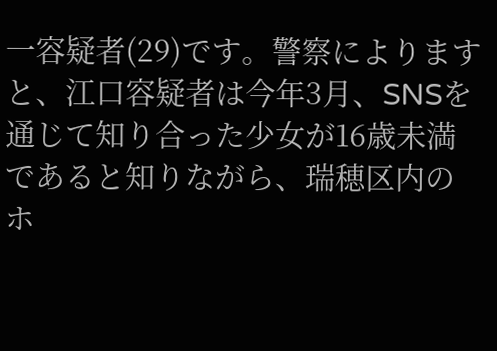一容疑者(29)です。警察によりますと、江口容疑者は今年3月、SNSを通じて知り合った少女が16歳未満であると知りながら、瑞穂区内のホ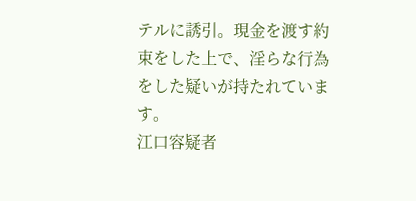テルに誘引。現金を渡す約束をした上で、淫らな行為をした疑いが持たれています。
江口容疑者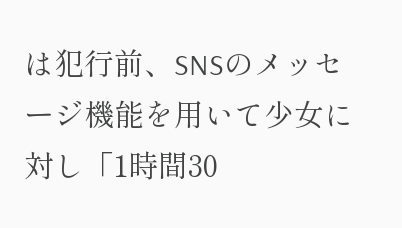は犯行前、SNSのメッセージ機能を用いて少女に対し「1時間30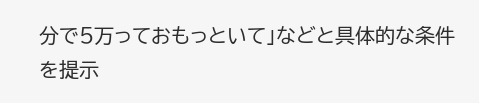分で5万っておもっといて」などと具体的な条件を提示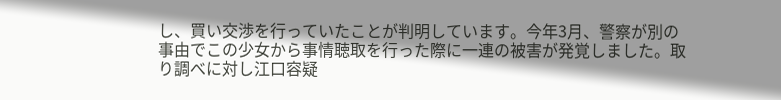し、買い交渉を行っていたことが判明しています。今年3月、警察が別の事由でこの少女から事情聴取を行った際に一連の被害が発覚しました。取り調べに対し江口容疑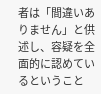者は「間違いありません」と供述し、容疑を全面的に認めているということ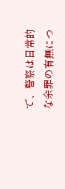で、警察は日常的な余罪の有無につ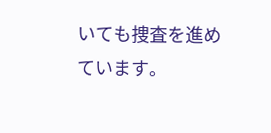いても捜査を進めています。